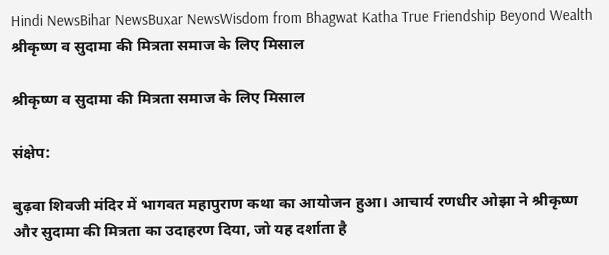Hindi NewsBihar NewsBuxar NewsWisdom from Bhagwat Katha True Friendship Beyond Wealth
श्रीकृष्ण व सुदामा की मित्रता समाज के लिए मिसाल

श्रीकृष्ण व सुदामा की मित्रता समाज के लिए मिसाल

संक्षेप:

बुढ़वा शिवजी मंदिर में भागवत महापुराण कथा का आयोजन हुआ। आचार्य रणधीर ओझा ने श्रीकृष्ण और सुदामा की मित्रता का उदाहरण दिया, जो यह दर्शाता है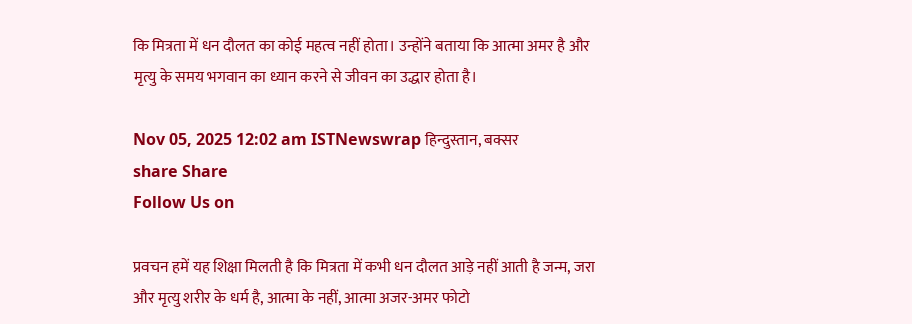कि मित्रता में धन दौलत का कोई महत्व नहीं होता। उन्होंने बताया कि आत्मा अमर है और मृत्यु के समय भगवान का ध्यान करने से जीवन का उद्धार होता है।

Nov 05, 2025 12:02 am ISTNewswrap हिन्दुस्तान, बक्सर
share Share
Follow Us on

प्रवचन हमें यह शिक्षा मिलती है कि मित्रता में कभी धन दौलत आड़े नहीं आती है जन्म, जरा और मृत्यु शरीर के धर्म है, आत्मा के नहीं, आत्मा अजर-अमर फोटो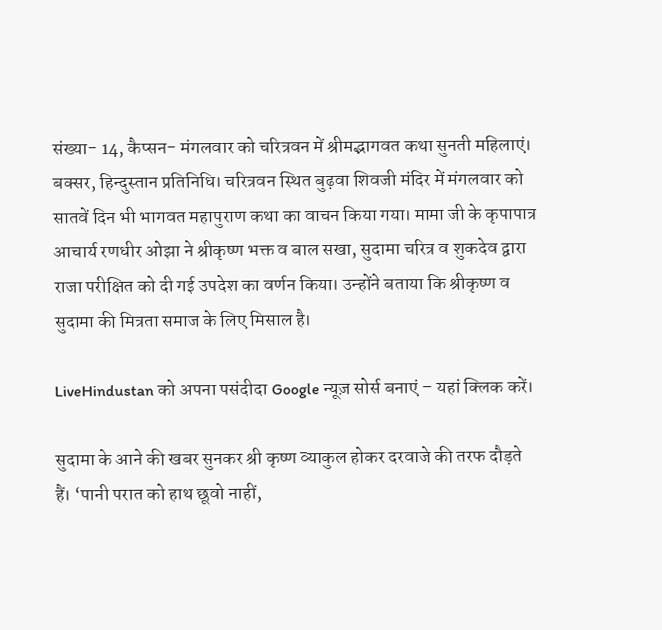संख्या- 14, कैप्सन- मंगलवार को चरित्रवन में श्रीमद्भागवत कथा सुनती महिलाएं। बक्सर, हिन्दुस्तान प्रतिनिधि। चरित्रवन स्थित बुढ़वा शिवजी मंदिर में मंगलवार को सातवें दिन भी भागवत महापुराण कथा का वाचन किया गया। मामा जी के कृपापात्र आचार्य रणधीर ओझा ने श्रीकृष्ण भक्त व बाल सखा, सुदामा चरित्र व शुकदेव द्वारा राजा परीक्षित को दी गई उपदेश का वर्णन किया। उन्होंने बताया कि श्रीकृष्ण व सुदामा की मित्रता समाज के लिए मिसाल है।

LiveHindustan को अपना पसंदीदा Google न्यूज़ सोर्स बनाएं – यहां क्लिक करें।

सुदामा के आने की खबर सुनकर श्री कृष्ण व्याकुल होकर दरवाजे की तरफ दौड़ते हैं। ‘पानी परात को हाथ छूवो नाहीं,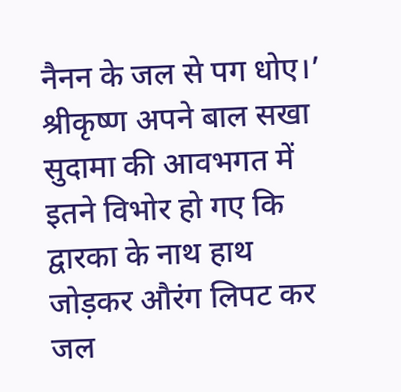नैनन के जल से पग धोए।’ श्रीकृष्ण अपने बाल सखा सुदामा की आवभगत में इतने विभोर हो गए कि द्वारका के नाथ हाथ जोड़कर औरंग लिपट कर जल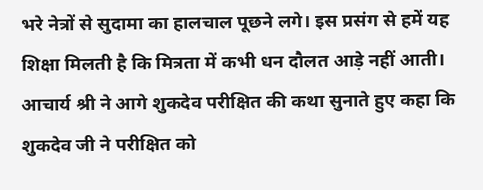भरे नेत्रों से सुदामा का हालचाल पूछने लगे। इस प्रसंग से हमें यह शिक्षा मिलती है कि मित्रता में कभी धन दौलत आड़े नहीं आती। आचार्य श्री ने आगे शुकदेव परीक्षित की कथा सुनाते हुए कहा कि शुकदेव जी ने परीक्षित को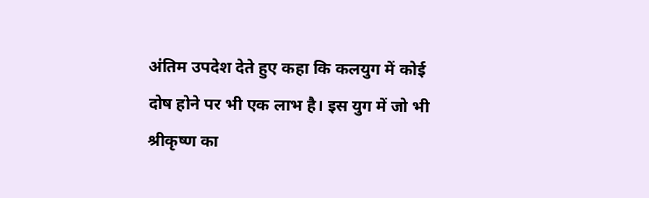अंतिम उपदेश देते हुए कहा कि कलयुग में कोई दोष होने पर भी एक लाभ है। इस युग में जो भी श्रीकृष्ण का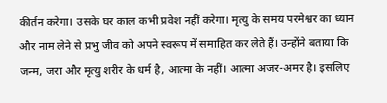कीर्तन करेगा। उसके घर काल कभी प्रवेश नहीं करेगा। मृत्यु के समय परमेश्वर का ध्यान और नाम लेने से प्रभु जीव को अपने स्वरूप में समाहित कर लेते हैं। उन्होंने बताया कि जन्म, जरा और मृत्यु शरीर के धर्म है, आत्मा के नहीं। आत्मा अजर-अमर है। इसलिए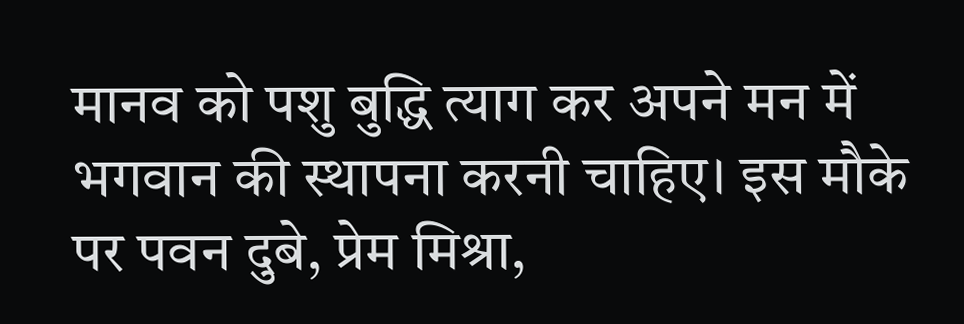मानव को पशु बुद्धि त्याग कर अपने मन में भगवान की स्थापना करनी चाहिए। इस मौके पर पवन दुबे, प्रेम मिश्रा,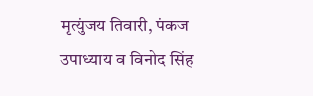मृत्युंजय तिवारी, पंकज उपाध्याय व विनोद सिंह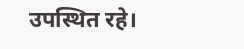उपस्थित रहे।